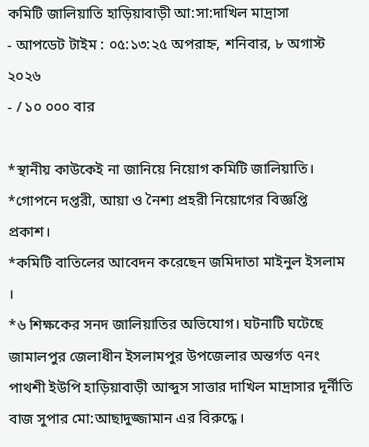কমিটি জালিয়াতি হাড়িয়াবাড়ী আ:সা:দাখিল মাদ্রাসা
- আপডেট টাইম : ০৫:১৩:২৫ অপরাহ্ন, শনিবার, ৮ অগাস্ট ২০২৬
- / ১০ ০০০ বার

*স্থানীয় কাউকেই না জানিয়ে নিয়োগ কমিটি জালিয়াতি।
*গোপনে দপ্তরী, আয়া ও নৈশ্য প্রহরী নিয়োগের বিজ্ঞপ্তি প্রকাশ।
*কমিটি বাতিলের আবেদন করেছেন জমিদাতা মাইনুল ইসলাম ।
*৬ শিক্ষকের সনদ জালিয়াতির অভিযোগ। ঘটনাটি ঘটেছে জামালপুর জেলাধীন ইসলামপুর উপজেলার অন্তর্গত ৭নং পাথশী ইউপি হাড়িয়াবাড়ী আব্দুস সাত্তার দাখিল মাদ্রাসার দূর্নীতি বাজ সুপার মো:আছাদুজ্জামান এর বিরুদ্ধে।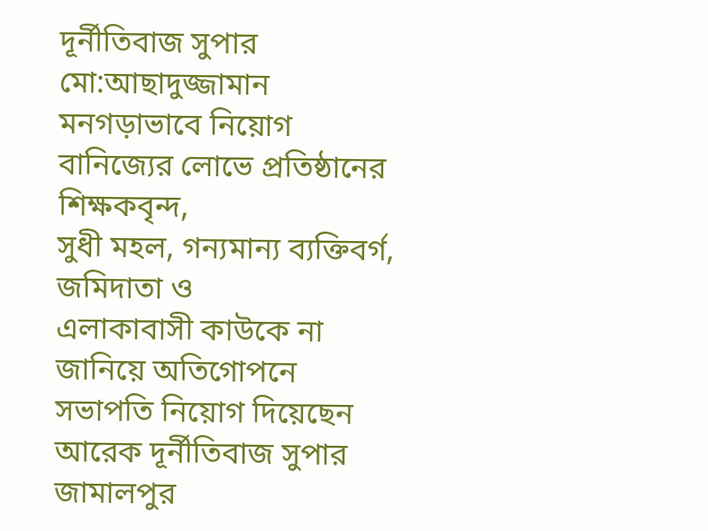দূর্নীতিবাজ সুপার মো:আছাদুজ্জামান মনগড়াভাবে নিয়োগ বানিজ্যের লোভে প্রতিষ্ঠানের শিক্ষকবৃন্দ,
সুধী মহল, গন্যমান্য ব্যক্তিবর্গ, জমিদাতা ও
এলাকাবাসী কাউকে না জানিয়ে অতিগোপনে সভাপতি নিয়োগ দিয়েছেন আরেক দূর্নীতিবাজ সুপার
জামালপুর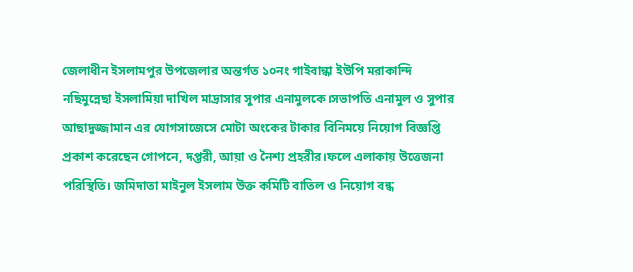জেলাধীন ইসলামপুর উপজেলার অন্তর্গত ১০নং গাইবান্ধা ইউপি মরাকান্দি নছিমুন্নেছা ইসলামিয়া দাখিল মাদ্রাসার সুপার এনামুলকে।সভাপতি এনামুল ও সুপার আছাদুজ্জামান এর যোগসাজেসে মোটা অংকের টাকার বিনিময়ে নিয়োগ বিজ্ঞপ্তি প্রকাশ করেছেন গোপনে, দপ্তরী, আয়া ও নৈশ্য প্রহরীর।ফলে এলাকায় উত্তেজনা পরিস্থিতি। জমিদাতা মাইনুল ইসলাম উক্ত কমিটি বাতিল ও নিয়োগ বন্ধ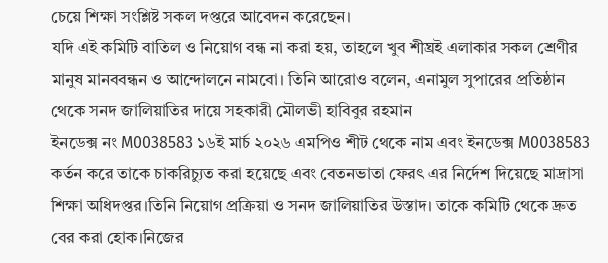চেয়ে শিক্ষা সংশ্লিষ্ট সকল দপ্তরে আবেদন করেছেন।
যদি এই কমিটি বাতিল ও নিয়োগ বন্ধ না করা হয়, তাহলে খুব শীঘ্রই এলাকার সকল শ্রেণীর মানুষ মানববন্ধন ও আন্দোলনে নামবো। তিনি আরোও বলেন, এনামুল সুপারের প্রতিষ্ঠান থেকে সনদ জালিয়াতির দায়ে সহকারী মৌলভী হাবিবুর রহমান
ইনডেক্স নং M0038583 ১৬ই মার্চ ২০২৬ এমপিও শীট থেকে নাম এবং ইনডেক্স M0038583 কর্তন করে তাকে চাকরিচ্যুত করা হয়েছে এবং বেতনভাতা ফেরৎ এর নির্দেশ দিয়েছে মাদ্রাসা শিক্ষা অধিদপ্তর।তিনি নিয়োগ প্রক্রিয়া ও সনদ জালিয়াতির উস্তাদ। তাকে কমিটি থেকে দ্রুত বের করা হোক।নিজের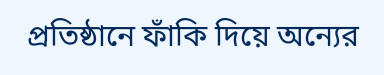প্রতিষ্ঠানে ফাঁকি দিয়ে অন্যের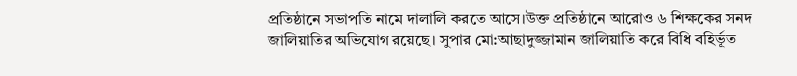প্রতিষ্ঠানে সভাপতি নামে দালালি করতে আসে।উক্ত প্রতিষ্ঠানে আরোও ৬ শিক্ষকের সনদ জালিয়াতির অভিযোগ রয়েছে। সুপার মো:আছাদুজ্জামান জালিয়াতি করে বিধি বহির্ভূত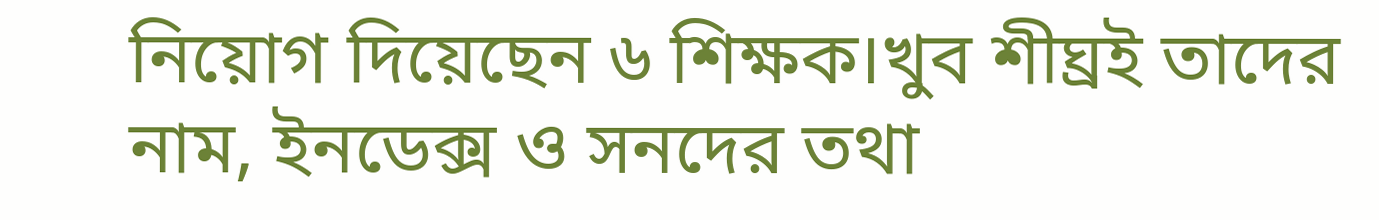নিয়োগ দিয়েছেন ৬ শিক্ষক।খুব শীঘ্রই তাদের নাম, ইনডেক্স ও সনদের তথা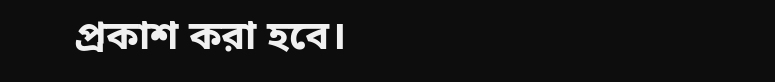প্রকাশ করা হবে।